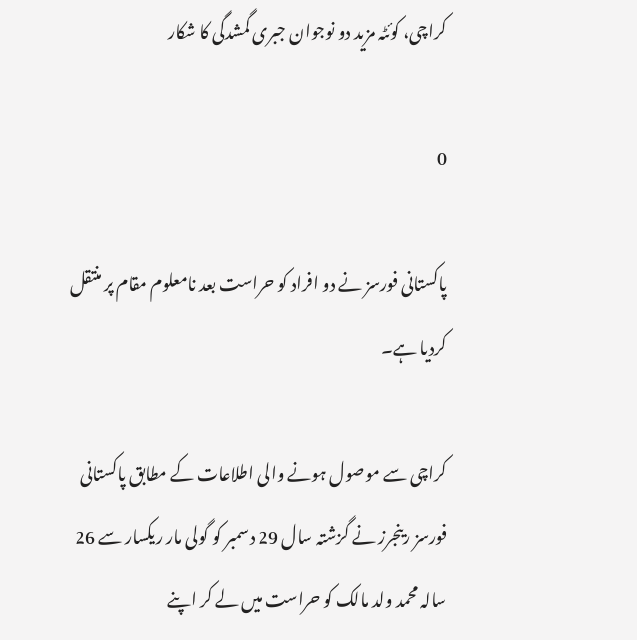کراچی، کوئٹہ مزید دو نوجوان جبری گمشدگی کا شکار

0

پاکستانی فورسز نے دو افراد کو حراست بعد نامعلوم مقام پر منتقل کردیا ہے۔

کراچی سے موصول ہونے والی اطلاعات کے مطابق پاکستانی فورسز رینجرز نے گزشتہ سال 29 دسمبر کو گولی مار ریکسار سے 26 سالہ محمد ولد مالک کو حراست میں لے کر اپنے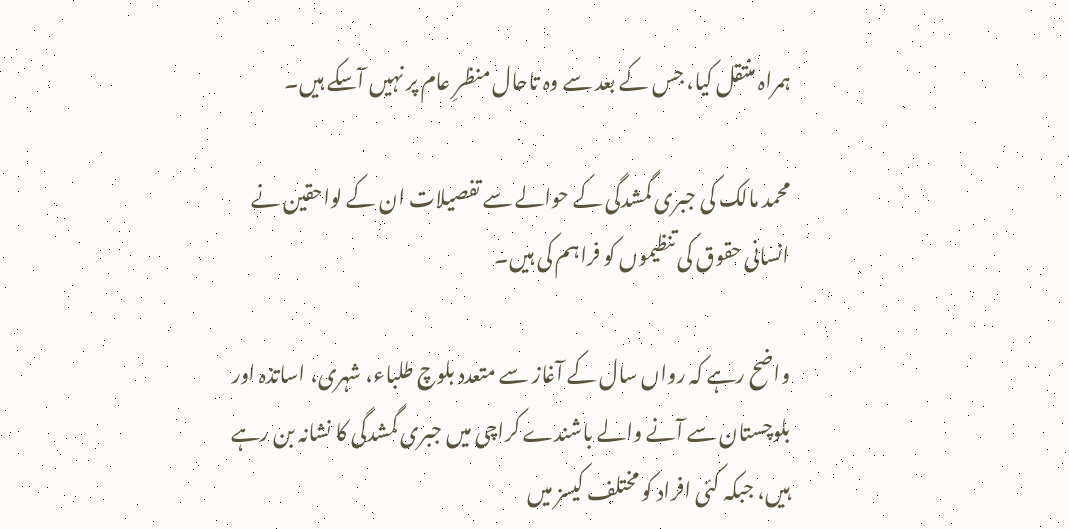ہمراہ منتقل کیا، جس کے بعد سے وہ تاحال منظرِ عام پر نہیں آسکے ہیں۔

محمد مالک کی جبری گمشدگی کے حوالے سے تفصیلات ان کے لواحقین نے انسانی حقوق کی تنظیموں کو فراہم کی ہیں۔

واضح رہے کہ رواں سال کے آغاز سے متعدد بلوچ طلباء، شہری، اساتذہ اور بلوچستان سے آنے والے باشندے کراچی میں جبری گمشدگی کا نشانہ بن رہے ہیں، جبکہ کئی افراد کو مختلف کیسز میں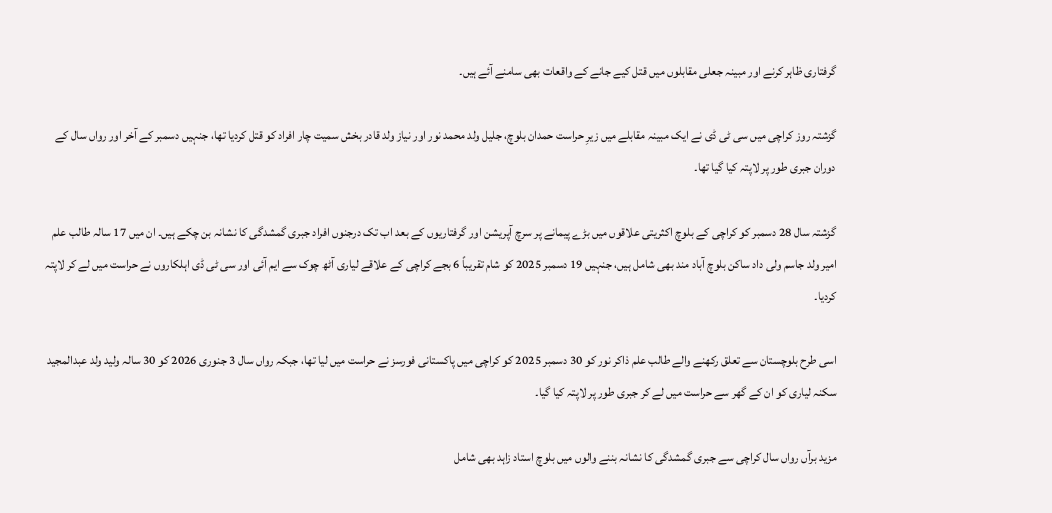گرفتاری ظاہر کرنے اور مبینہ جعلی مقابلوں میں قتل کیے جانے کے واقعات بھی سامنے آئے ہیں۔

گزشتہ روز کراچی میں سی ٹی ڈی نے ایک مبینہ مقابلے میں زیرِ حراست حمدان بلوچ، جلیل ولد محمد نور اور نیاز ولد قادر بخش سمیت چار افراد کو قتل کردیا تھا، جنہیں دسمبر کے آخر اور رواں سال کے دوران جبری طور پر لاپتہ کیا گیا تھا۔

گزشتہ سال 28 دسمبر کو کراچی کے بلوچ اکثریتی علاقوں میں بڑے پیمانے پر سرچ آپریشن اور گرفتاریوں کے بعد اب تک درجنوں افراد جبری گمشدگی کا نشانہ بن چکے ہیں۔ ان میں 17 سالہ طالب علم امیر ولد جاسم ولی داد ساکن بلوچ آباد مند بھی شامل ہیں، جنہیں 19 دسمبر 2025 کو شام تقریباً 6 بجے کراچی کے علاقے لیاری آٹھ چوک سے ایم آئی اور سی ٹی ڈی اہلکاروں نے حراست میں لے کر لاپتہ کردیا۔

اسی طرح بلوچستان سے تعلق رکھنے والے طالب علم ذاکر نور کو 30 دسمبر 2025 کو کراچی میں پاکستانی فورسز نے حراست میں لیا تھا، جبکہ رواں سال 3 جنوری 2026 کو 30 سالہ ولید ولد عبدالمجید سکنہ لیاری کو ان کے گھر سے حراست میں لے کر جبری طور پر لاپتہ کیا گیا۔

مزید برآں رواں سال کراچی سے جبری گمشدگی کا نشانہ بننے والوں میں بلوچ استاد زاہد بھی شامل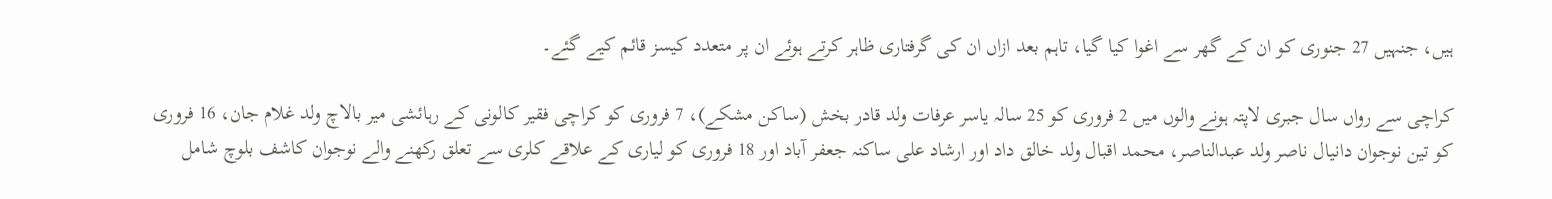ہیں، جنہیں 27 جنوری کو ان کے گھر سے اغوا کیا گیا، تاہم بعد ازاں ان کی گرفتاری ظاہر کرتے ہوئے ان پر متعدد کیسز قائم کیے گئے۔

کراچی سے رواں سال جبری لاپتہ ہونے والوں میں 2 فروری کو 25 سالہ یاسر عرفات ولد قادر بخش (ساکن مشکے)، 7 فروری کو کراچی فقیر کالونی کے رہائشی میر بالاچ ولد غلام جان، 16 فروری کو تین نوجوان دانیال ناصر ولد عبدالناصر، محمد اقبال ولد خالق داد اور ارشاد علی ساکنہ جعفر آباد اور 18 فروری کو لیاری کے علاقے کلری سے تعلق رکھنے والے نوجوان کاشف بلوچ شامل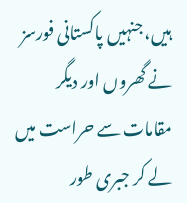ہیں، جنہیں پاکستانی فورسز نے گھروں اور دیگر مقامات سے حراست میں لے کر جبری طور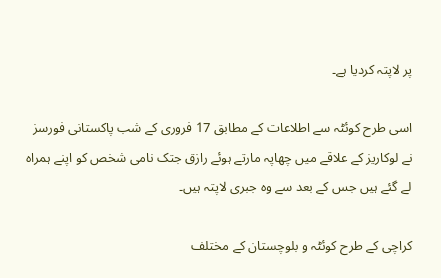پر لاپتہ کردیا ہے۔

اسی طرح کوئٹہ سے اطلاعات کے مطابق 17 فروری کے شب پاکستانی فورسز نے لوکاریز کے علاقے میں چھاپہ مارتے ہوئے رازق جتک نامی شخص کو اپنے ہمراہ لے گئے ہیں جس کے بعد سے وہ جبری لاپتہ ہیں۔

کراچی کے طرح کوئٹہ و بلوچستان کے مختلف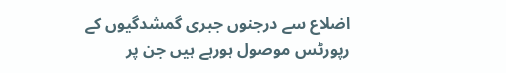اضلاع سے درجنوں جبری گمشدگیوں کے رپورٹس موصول ہورہے ہیں جن پر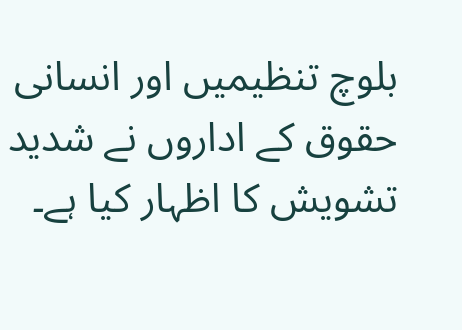بلوچ تنظیمیں اور انسانی حقوق کے اداروں نے شدید تشویش کا اظہار کیا ہے۔